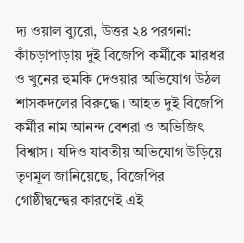দ্য ওয়াল ব্যুরো, উত্তর ২৪ পরগনা: কাঁচড়াপাড়ায় দুই বিজেপি কর্মীকে মারধর ও খুনের হুমকি দেওয়ার অভিযোগ উঠল শাসকদলের বিরুদ্ধে। আহত দুই বিজেপি কর্মীর নাম আনন্দ বেশরা ও অভিজিৎ বিশ্বাস। যদিও যাবতীয় অভিযোগ উড়িয়ে তৃণমূল জানিয়েছে, বিজেপির গোষ্ঠীদ্বন্দ্বের কারণেই এই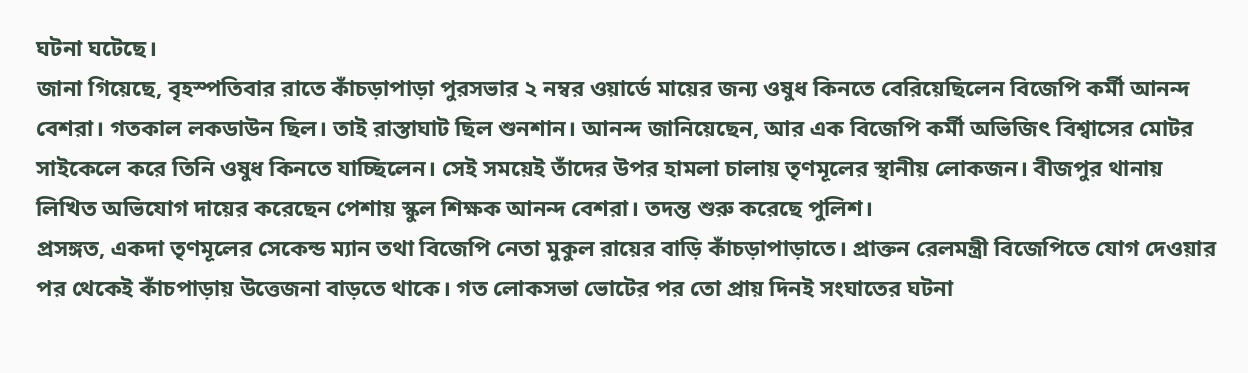ঘটনা ঘটেছে।
জানা গিয়েছে, বৃহস্পতিবার রাতে কাঁচড়াপাড়া পুরসভার ২ নম্বর ওয়ার্ডে মায়ের জন্য ওষুধ কিনতে বেরিয়েছিলেন বিজেপি কর্মী আনন্দ বেশরা। গতকাল লকডাউন ছিল। তাই রাস্তাঘাট ছিল শুনশান। আনন্দ জানিয়েছেন, আর এক বিজেপি কর্মী অভিজিৎ বিশ্বাসের মোটর সাইকেলে করে তিনি ওষুধ কিনতে যাচ্ছিলেন। সেই সময়েই তাঁদের উপর হামলা চালায় তৃণমূলের স্থানীয় লোকজন। বীজপুর থানায় লিখিত অভিযোগ দায়ের করেছেন পেশায় স্কুল শিক্ষক আনন্দ বেশরা। তদন্ত শুরু করেছে পুলিশ।
প্রসঙ্গত, একদা তৃণমূলের সেকেন্ড ম্যান তথা বিজেপি নেতা মুকুল রায়ের বাড়ি কাঁচড়াপাড়াতে। প্রাক্তন রেলমন্ত্রী বিজেপিতে যোগ দেওয়ার পর থেকেই কাঁচপাড়ায় উত্তেজনা বাড়তে থাকে। গত লোকসভা ভোটের পর তো প্রায় দিনই সংঘাতের ঘটনা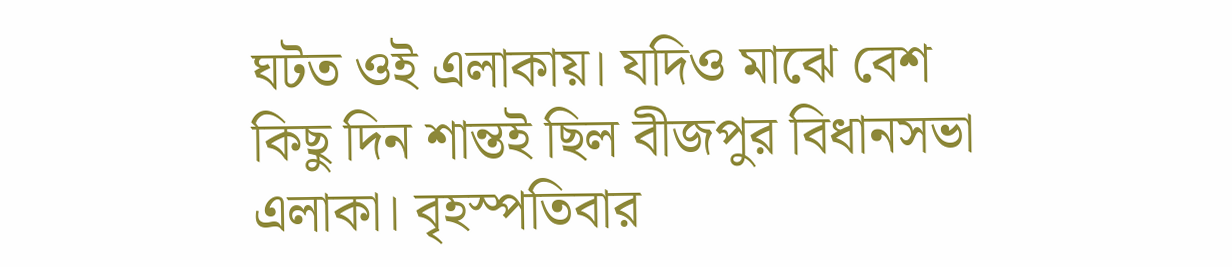ঘটত ওই এলাকায়। যদিও মাঝে বেশ কিছু দিন শান্তই ছিল বীজপুর বিধানসভা এলাকা। বৃহস্পতিবার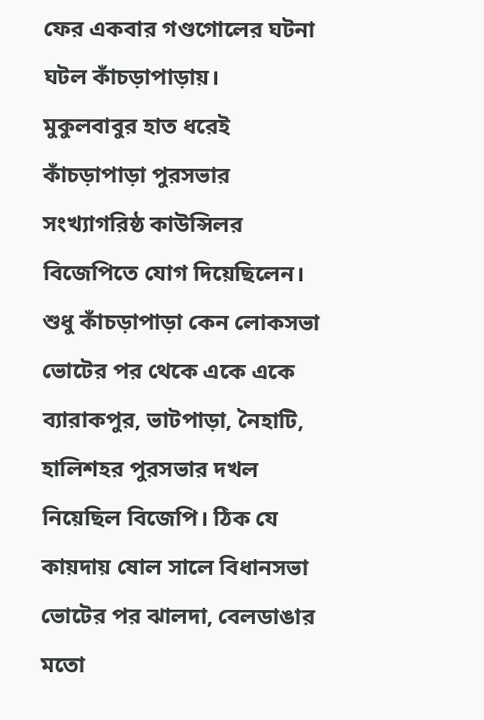ফের একবার গণ্ডগোলের ঘটনা ঘটল কাঁচড়াপাড়ায়।
মুকুলবাবুর হাত ধরেই কাঁচড়াপাড়া পুরসভার সংখ্যাগরিষ্ঠ কাউন্সিলর বিজেপিতে যোগ দিয়েছিলেন। শুধু কাঁচড়াপাড়া কেন লোকসভা ভোটের পর থেকে একে একে ব্যারাকপুর, ভাটপাড়া, নৈহাটি, হালিশহর পুরসভার দখল নিয়েছিল বিজেপি। ঠিক যে কায়দায় ষোল সালে বিধানসভা ভোটের পর ঝালদা, বেলডাঙার মতো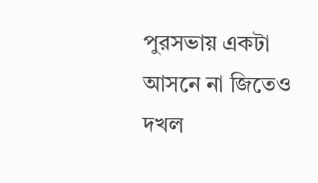পুরসভায় একটা আসনে না জিতেও দখল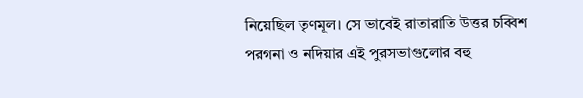নিয়েছিল তৃণমূল। সে ভাবেই রাতারাতি উত্তর চব্বিশ পরগনা ও নদিয়ার এই পুরসভাগুলোর বহু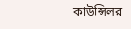কাউন্সিলর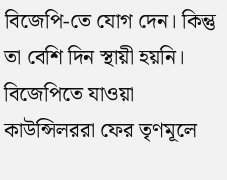বিজেপি-তে যোগ দেন। কিন্তু তা বেশি দিন স্থায়ী হয়নি। বিজেপিতে যাওয়া কাউন্সিলররা ফের তৃণমূলে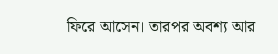ফিরে আসেন। তারপর অবশ্য আর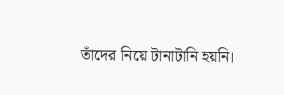তাঁদের নিয়ে টানাটানি হয়নি।